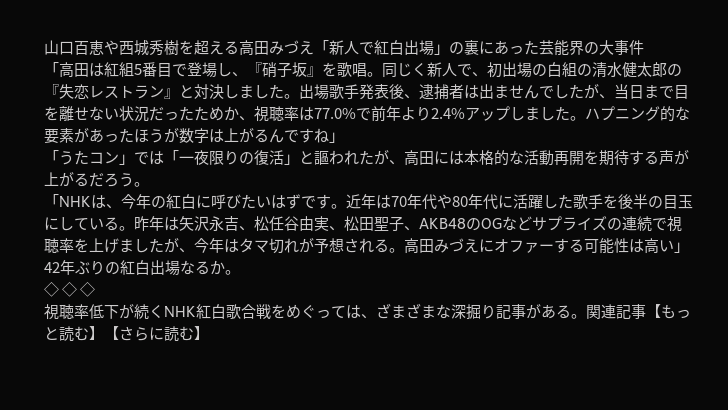山口百恵や西城秀樹を超える高田みづえ「新人で紅白出場」の裏にあった芸能界の大事件
「高田は紅組5番目で登場し、『硝子坂』を歌唱。同じく新人で、初出場の白組の清水健太郎の『失恋レストラン』と対決しました。出場歌手発表後、逮捕者は出ませんでしたが、当日まで目を離せない状況だったためか、視聴率は77.0%で前年より2.4%アップしました。ハプニング的な要素があったほうが数字は上がるんですね」
「うたコン」では「一夜限りの復活」と謳われたが、高田には本格的な活動再開を期待する声が上がるだろう。
「NHKは、今年の紅白に呼びたいはずです。近年は70年代や80年代に活躍した歌手を後半の目玉にしている。昨年は矢沢永吉、松任谷由実、松田聖子、AKB48のOGなどサプライズの連続で視聴率を上げましたが、今年はタマ切れが予想される。高田みづえにオファーする可能性は高い」
42年ぶりの紅白出場なるか。
◇ ◇ ◇
視聴率低下が続くNHK紅白歌合戦をめぐっては、ざまざまな深掘り記事がある。関連記事【もっと読む】【さらに読む】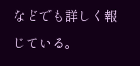などでも詳しく報じている。